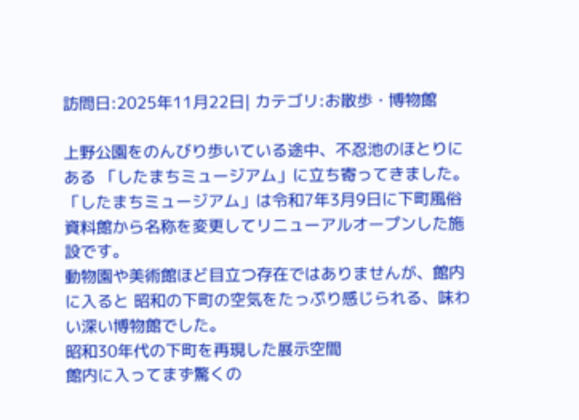訪問日:2025年11月22日| カテゴリ:お散歩・博物館

上野公園をのんびり歩いている途中、不忍池のほとりにある 「したまちミュージアム」に立ち寄ってきました。
「したまちミュージアム」は令和7年3月9日に下町風俗資料館から名称を変更してリニューアルオープンした施設です。
動物園や美術館ほど目立つ存在ではありませんが、館内に入ると 昭和の下町の空気をたっぷり感じられる、味わい深い博物館でした。
昭和30年代の下町を再現した展示空間
館内に入ってまず驚くの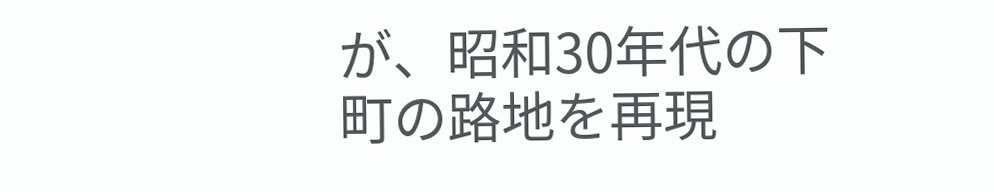が、昭和30年代の下町の路地を再現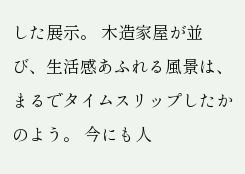した展示。 木造家屋が並び、生活感あふれる風景は、まるでタイムスリップしたかのよう。 今にも人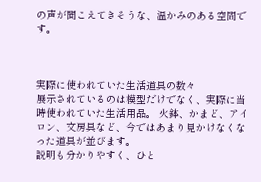の声が聞こえてきそうな、温かみのある空間です。



実際に使われていた生活道具の数々
展示されているのは模型だけでなく、実際に当時使われていた生活用品。 火鉢、かまど、アイロン、文房具など、今ではあまり見かけなくなった道具が並びます。
説明も分かりやすく、ひと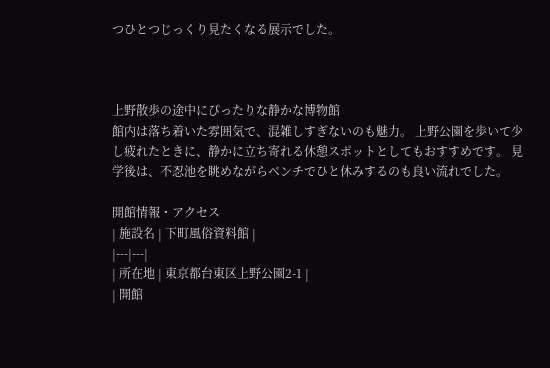つひとつじっくり見たくなる展示でした。



上野散歩の途中にぴったりな静かな博物館
館内は落ち着いた雰囲気で、混雑しすぎないのも魅力。 上野公園を歩いて少し疲れたときに、静かに立ち寄れる休憩スポットとしてもおすすめです。 見学後は、不忍池を眺めながらベンチでひと休みするのも良い流れでした。

開館情報・アクセス
| 施設名 | 下町風俗資料館 |
|---|---|
| 所在地 | 東京都台東区上野公園2-1 |
| 開館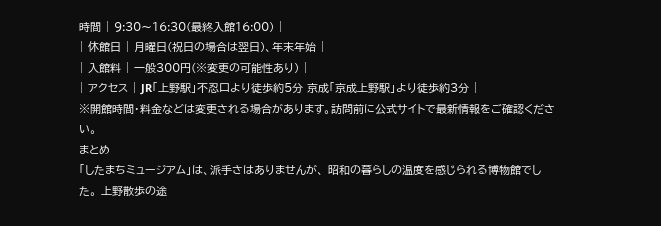時間 | 9:30〜16:30(最終入館16:00) |
| 休館日 | 月曜日(祝日の場合は翌日)、年末年始 |
| 入館料 | 一般300円(※変更の可能性あり) |
| アクセス | JR「上野駅」不忍口より徒歩約5分 京成「京成上野駅」より徒歩約3分 |
※開館時間・料金などは変更される場合があります。訪問前に公式サイトで最新情報をご確認ください。
まとめ
「したまちミュージアム」は、派手さはありませんが、 昭和の暮らしの温度を感じられる博物館でした。 上野散歩の途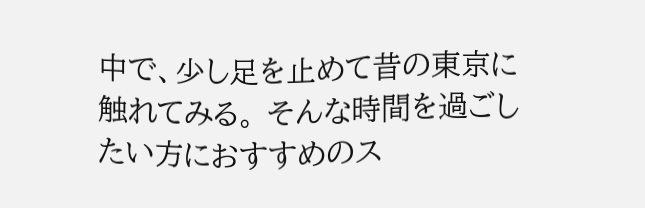中で、少し足を止めて昔の東京に触れてみる。 そんな時間を過ごしたい方におすすめのス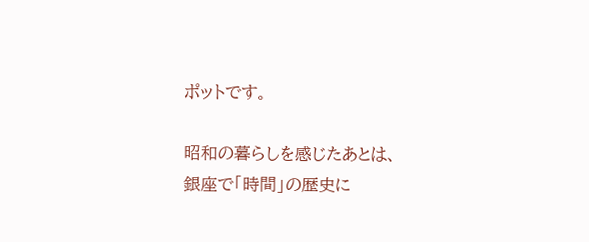ポットです。

昭和の暮らしを感じたあとは、
銀座で「時間」の歴史に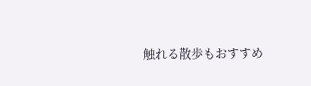触れる散歩もおすすめ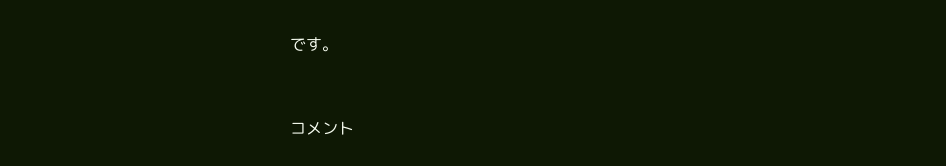です。



コメント